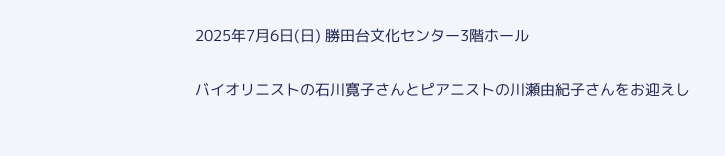2025年7月6日(日) 勝田台文化センター3階ホール

バイオリニストの石川寛子さんとピアニストの川瀬由紀子さんをお迎えし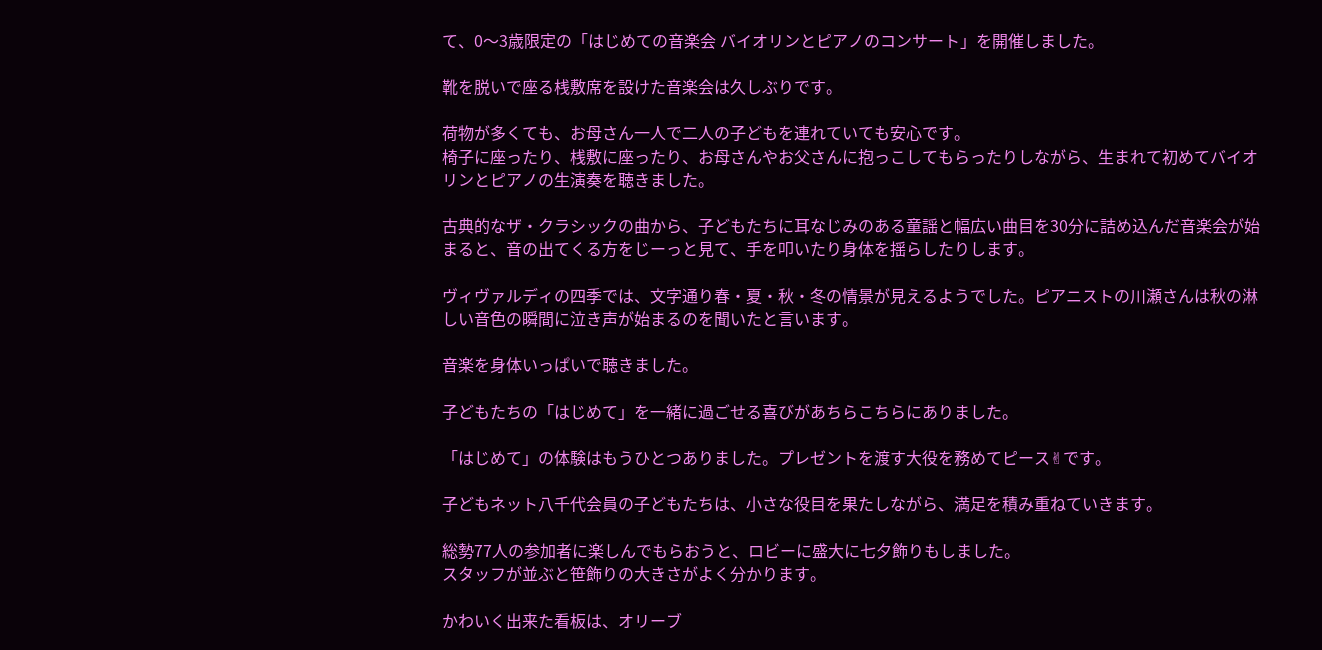て、0〜3歳限定の「はじめての音楽会 バイオリンとピアノのコンサート」を開催しました。

靴を脱いで座る桟敷席を設けた音楽会は久しぶりです。

荷物が多くても、お母さん一人で二人の子どもを連れていても安心です。
椅子に座ったり、桟敷に座ったり、お母さんやお父さんに抱っこしてもらったりしながら、生まれて初めてバイオリンとピアノの生演奏を聴きました。

古典的なザ・クラシックの曲から、子どもたちに耳なじみのある童謡と幅広い曲目を30分に詰め込んだ音楽会が始まると、音の出てくる方をじーっと見て、手を叩いたり身体を揺らしたりします。

ヴィヴァルディの四季では、文字通り春・夏・秋・冬の情景が見えるようでした。ピアニストの川瀬さんは秋の淋しい音色の瞬間に泣き声が始まるのを聞いたと言います。

音楽を身体いっぱいで聴きました。

子どもたちの「はじめて」を一緒に過ごせる喜びがあちらこちらにありました。

「はじめて」の体験はもうひとつありました。プレゼントを渡す大役を務めてピース✌です。

子どもネット八千代会員の子どもたちは、小さな役目を果たしながら、満足を積み重ねていきます。

総勢77人の参加者に楽しんでもらおうと、ロビーに盛大に七夕飾りもしました。
スタッフが並ぶと笹飾りの大きさがよく分かります。

かわいく出来た看板は、オリーブ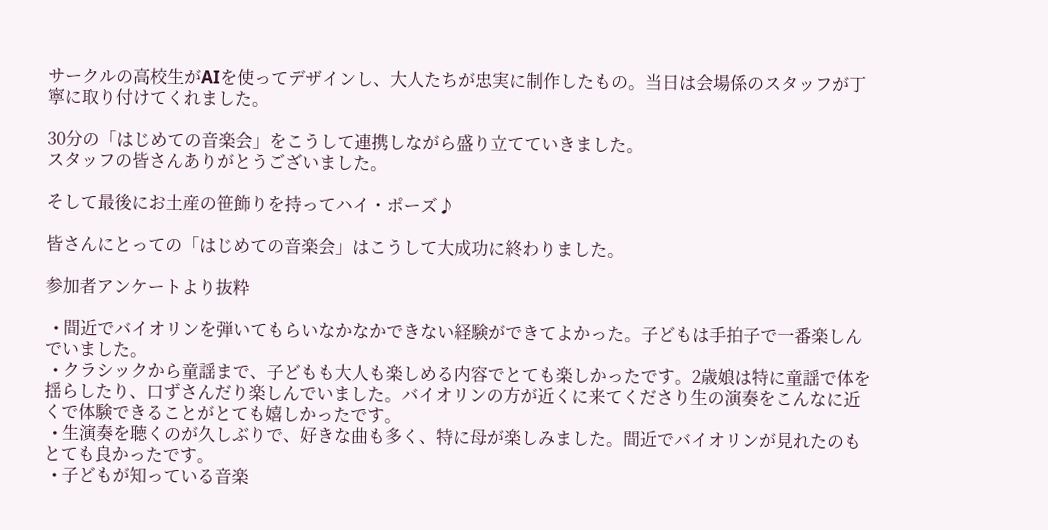サークルの高校生がAIを使ってデザインし、大人たちが忠実に制作したもの。当日は会場係のスタッフが丁寧に取り付けてくれました。

30分の「はじめての音楽会」をこうして連携しながら盛り立てていきました。
スタッフの皆さんありがとうございました。

そして最後にお土産の笹飾りを持ってハイ・ポーズ♪

皆さんにとっての「はじめての音楽会」はこうして大成功に終わりました。

参加者アンケートより抜粋

  • 間近でバイオリンを弾いてもらいなかなかできない経験ができてよかった。子どもは手拍子で一番楽しんでいました。
  • クラシックから童謡まで、子どもも大人も楽しめる内容でとても楽しかったです。2歳娘は特に童謡で体を揺らしたり、口ずさんだり楽しんでいました。バイオリンの方が近くに来てくださり生の演奏をこんなに近くで体験できることがとても嬉しかったです。
  • 生演奏を聴くのが久しぶりで、好きな曲も多く、特に母が楽しみました。間近でバイオリンが見れたのもとても良かったです。
  • 子どもが知っている音楽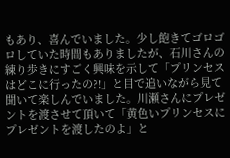もあり、喜んでいました。少し飽きてゴロゴロしていた時間もありましたが、石川さんの練り歩きにすごく興味を示して「プリンセスはどこに行ったの?!」と目で追いながら見て聞いて楽しんでいました。川瀬さんにプレゼントを渡させて頂いて「黄色いプリンセスにプレゼントを渡したのよ」と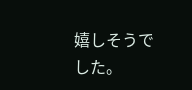嬉しそうでした。